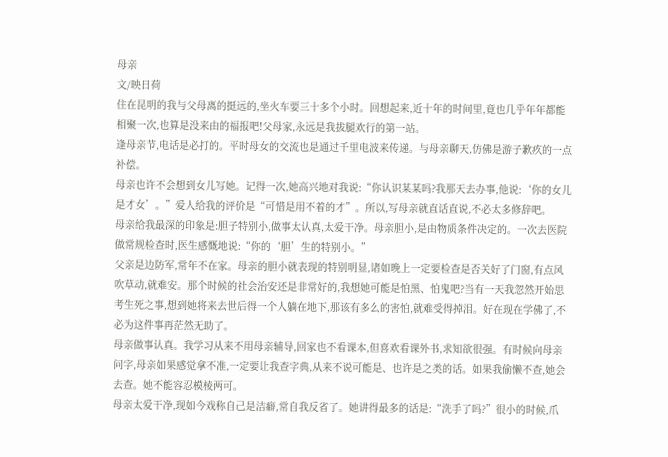母亲
文/映日荷
住在昆明的我与父母离的挺远的,坐火车要三十多个小时。回想起来,近十年的时间里,竟也几乎年年都能相聚一次,也算是没来由的福报吧!父母家,永远是我拔腿欢行的第一站。
逢母亲节,电话是必打的。平时母女的交流也是通过千里电波来传递。与母亲聊天,仿佛是游子歉疚的一点补偿。
母亲也许不会想到女儿写她。记得一次,她高兴地对我说:“你认识某某吗?我那天去办事,他说:‘你的女儿是才女’。”爱人给我的评价是“可惜是用不着的才”。所以,写母亲就直话直说,不必太多修辞吧。
母亲给我最深的印象是:胆子特别小,做事太认真,太爱干净。母亲胆小,是由物质条件决定的。一次去医院做常规检查时,医生感慨地说:“你的‘胆’生的特别小。”
父亲是边防军,常年不在家。母亲的胆小就表现的特别明显,诸如晚上一定要检查是否关好了门窗,有点风吹草动,就难安。那个时候的社会治安还是非常好的,我想她可能是怕黑、怕鬼吧?当有一天我忽然开始思考生死之事,想到她将来去世后得一个人躺在地下,那该有多么的害怕,就难受得掉泪。好在现在学佛了,不必为这件事再茫然无助了。
母亲做事认真。我学习从来不用母亲辅导,回家也不看课本,但喜欢看课外书,求知欲很强。有时候向母亲问字,母亲如果感觉拿不准,一定要让我查字典,从来不说可能是、也许是之类的话。如果我偷懒不查,她会去查。她不能容忍模棱两可。
母亲太爱干净,现如今戏称自己是洁癖,常自我反省了。她讲得最多的话是:“洗手了吗?”很小的时候,爪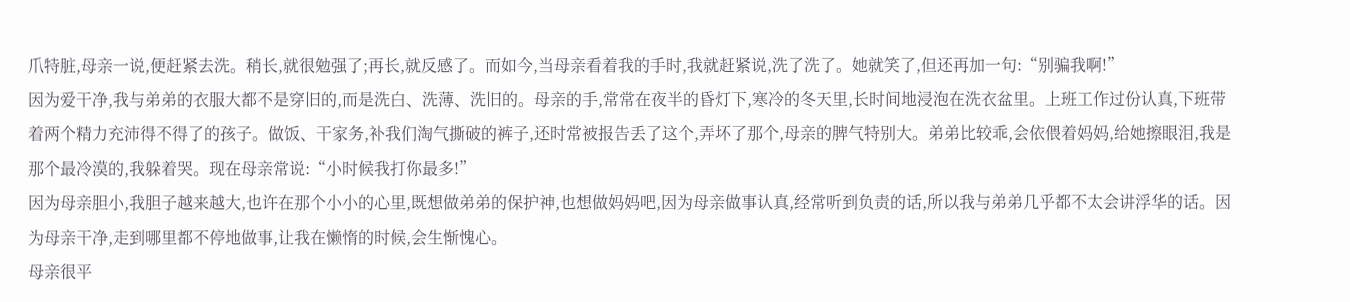爪特脏,母亲一说,便赶紧去洗。稍长,就很勉强了;再长,就反感了。而如今,当母亲看着我的手时,我就赶紧说,洗了洗了。她就笑了,但还再加一句:“别骗我啊!”
因为爱干净,我与弟弟的衣服大都不是穿旧的,而是洗白、洗薄、洗旧的。母亲的手,常常在夜半的昏灯下,寒冷的冬天里,长时间地浸泡在洗衣盆里。上班工作过份认真,下班带着两个精力充沛得不得了的孩子。做饭、干家务,补我们淘气撕破的裤子,还时常被报告丢了这个,弄坏了那个,母亲的脾气特别大。弟弟比较乖,会依偎着妈妈,给她擦眼泪,我是那个最冷漠的,我躲着哭。现在母亲常说:“小时候我打你最多!”
因为母亲胆小,我胆子越来越大,也许在那个小小的心里,既想做弟弟的保护神,也想做妈妈吧,因为母亲做事认真,经常听到负责的话,所以我与弟弟几乎都不太会讲浮华的话。因为母亲干净,走到哪里都不停地做事,让我在懒惰的时候,会生惭愧心。
母亲很平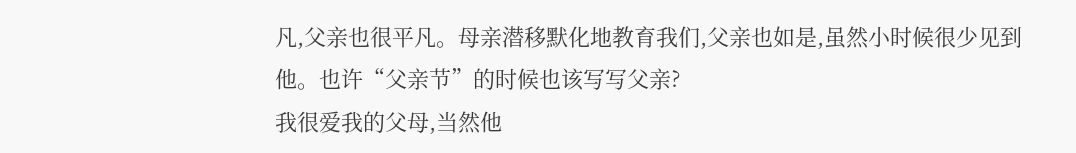凡,父亲也很平凡。母亲潜移默化地教育我们,父亲也如是,虽然小时候很少见到他。也许“父亲节”的时候也该写写父亲?
我很爱我的父母,当然他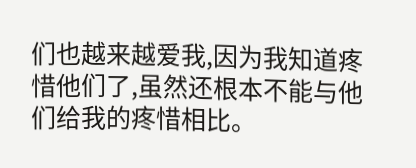们也越来越爱我,因为我知道疼惜他们了,虽然还根本不能与他们给我的疼惜相比。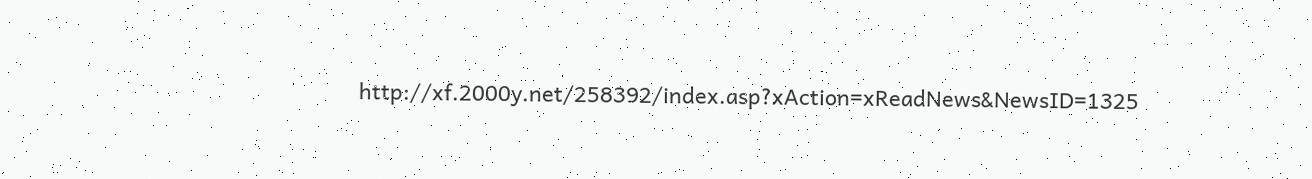http://xf.2000y.net/258392/index.asp?xAction=xReadNews&NewsID=1325